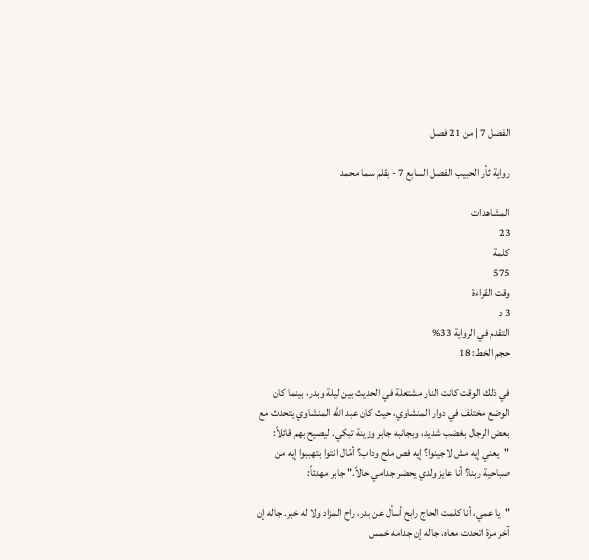الفصل 7 | من 21 فصل

رواية ثأر الحبيب الفصل السابع 7 - بقلم سما محمد

المشاهدات
23
كلمة
575
وقت القراءة
3 د
التقدم في الرواية 33%
حجم الخط: 18

في ذلك الوقت كانت النار مشتعلة في الحديث بين ليلة وبدر، بينما كان الوضع مختلف في دوار المنشاوي، حيث كان عبد الله المنشاوي يتحدث مع بعض الرجال بغضب شديد، وبجانبه جابر وزينة تبكي. ليصيح بهم قائلاً: "يعني إيه مش لاجينوا؟ إيه فص ملح وداب؟ أمّال انتوا بتهببوا إيه من صباحية ربنا؟ أنا عايز ولدي يحضر جدامي حالاً." جابر مهدئاً:

"يا عمي، أنا كلمت الحاج رابح أسأل عن بدر، راح المزاد ولا له خبر. جاله إن آخر مرة اتحدت معاه، جاله إن جدامه خمس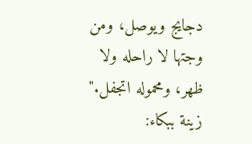دجايج ويوصل، ومن وجتها لا راحله ولا ظهر، ومحموله اتجفل." زينة ببكاء: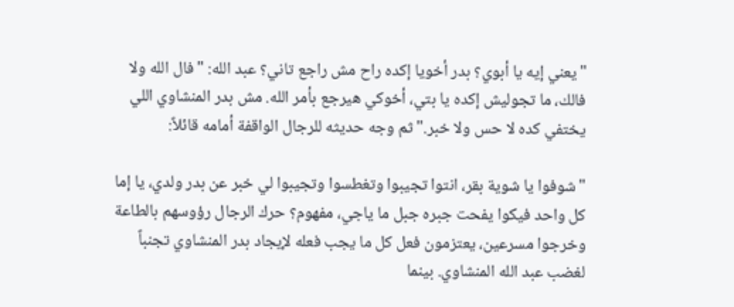"يعني إيه يا أبوي؟ بدر أخويا إكده راح مش راجع تاني؟ عبد الله: "فال الله ولا فالك، ما تجوليش إكده يا بتي، أخوكي هيرجع بأمر الله. مش بدر المنشاوي اللي يختفي كده لا حس ولا خبر." ثم وجه حديثه للرجال الواقفة أمامه قائلاً:

"شوفوا يا شوية بقر، انتوا تجيبوا وتغطسوا وتجيبوا لي خبر عن بدر ولدي، يا إما كل واحد فيكوا يفحت جبره جبل ما ياجي، مفهوم؟ حرك الرجال رؤوسهم بالطاعة وخرجوا مسرعين، يعتزمون فعل كل ما يجب فعله لإيجاد بدر المنشاوي تجنباً لغضب عبد الله المنشاوي. بينما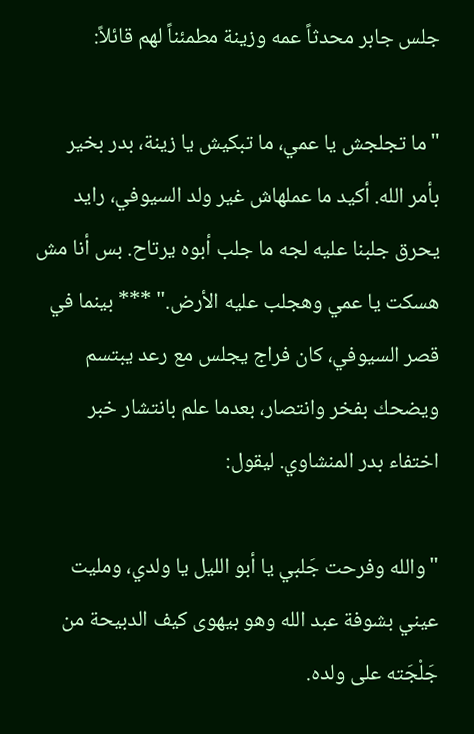جلس جابر محدثاً عمه وزينة مطمئناً لهم قائلاً:

"ما تجلجش يا عمي، ما تبكيش يا زينة، بدر بخير بأمر الله. أكيد ما عملهاش غير ولد السيوفي، رايد يحرق جلبنا عليه لجه ما جلب أبوه يرتاح. بس أنا مش هسكت يا عمي وهجلب عليه الأرض." *** بينما في قصر السيوفي، كان فراج يجلس مع رعد يبتسم ويضحك بفخر وانتصار، بعدما علم بانتشار خبر اختفاء بدر المنشاوي. ليقول:

"والله وفرحت جَلبي يا أبو الليل يا ولدي، ومليت عيني بشوفة عبد الله وهو بيهوى كيف الدبيحة من جَلْجَته على ولده.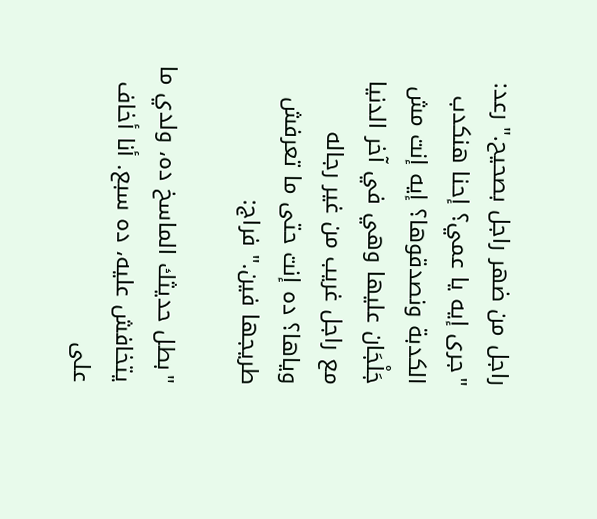راجل من ضهر راجل بصحيح." رعد: "جرى إيه يا عمي؟ إحنا هنكدب الكدبة ونصدقوها؟ إيه إنت مش جَلْجَان عليها وهي في آخر الدنيا مع راجل غريب من غير رجاله وياها؟ ده إنت حتى ما تعرفش طريجها فين." فراج:

"بطل حديثك الماسخ ده، ولدي ما يتخافش عليه، ده سبع. أنا أخاف على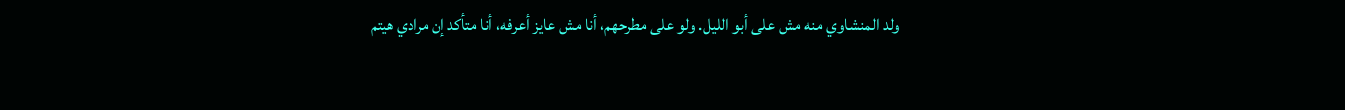ولد المنشاوي منه مش على أبو الليل. ولو على مطرحهم، أنا مش عايز أعرفه، أنا متأكد إن مرادي هيتم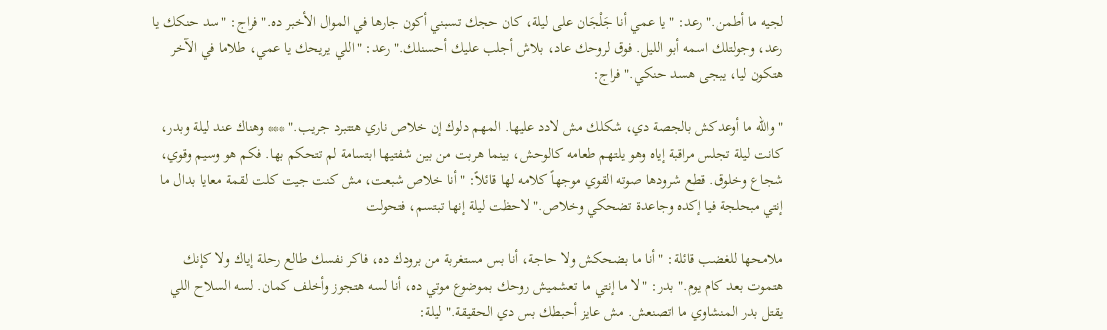لجيه ما أطمن." رعد: "يا عمي أنا جَلْجَان على ليلة، كان حجك تسبني أكون جارها في الموال الأخبر ده." فراج: "سد حنكك يا رعد، وجولتلك اسمه أبو الليل. فوق لروحك عاد، بلاش أجلب عليك أحسنلك." رعد: "اللي يريحك يا عمي، طلاما في الآخر هتكون ليا، يبجى هسد حنكي." فراج:

"والله ما أوعدكش بالجصة دي، شكلك مش لادد عليها. المهم دلوك إن خلاص ناري هتتبرد جريب." *** وهناك عند ليلة وبدر، كانت ليلة تجلس مراقبة إياه وهو يلتهم طعامه كالوحش، بينما هربت من بين شفتيها ابتسامة لم تتحكم بها. فكم هو وسيم وقوي، شجاع وخلوق. قطع شرودها صوته القوي موجهاً كلامه لها قائلاً: "أنا خلاص شبعت، مش كنت جيت كلت لقمة معايا بدال ما إنتي مبحلجة فيا إكده وجاعدة تضحكي وخلاص." لاحظت ليلة إنها تبتسم، فتحولت

ملامحها للغضب قائلة: "أنا ما بضحكش ولا حاجة، أنا بس مستغربة من برودك ده، فاكر نفسك طالع رحلة إياك ولا كإنك هتموت بعد كام يوم." بدر: "لا ما إنتي ما تعشميش روحك بموضوع موتي ده، أنا لسه هتجوز وأخلف كمان. لسه السلاح اللي يقتل بدر المنشاوي ما اتصنعش. مش عايز أحبطك بس دي الحقيقة." ليلة: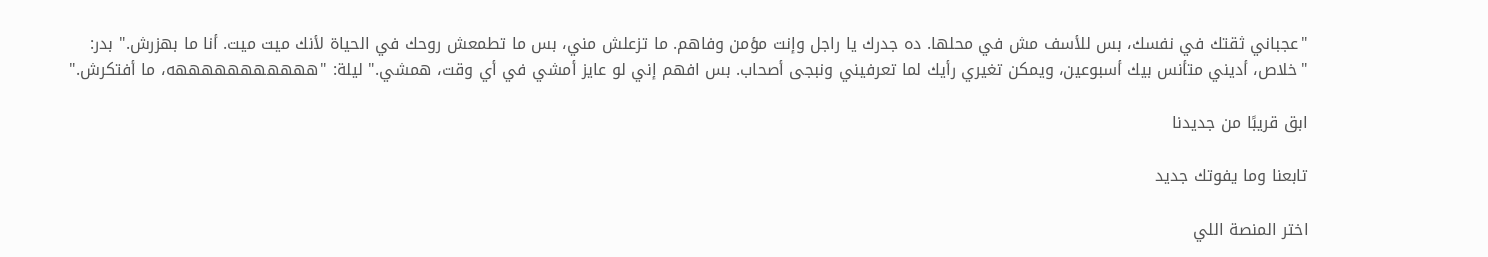"عجباني ثقتك في نفسك، بس للأسف مش في محلها. ده جدرك يا راجل وإنت مؤمن وفاهم. ما تزعلش مني، بس ما تطمعش روحك في الحياة لأنك ميت ميت. أنا ما بهزرش." بدر: "خلاص، أديني متأنس بيك أسبوعين، ويمكن تغيري رأيك لما تعرفيني ونبجى أصحاب. بس افهم إني لو عايز أمشي في أي وقت، همشي." ليلة: "هههههههههههه، ما أفتكرش."

ابق قريبًا من جديدنا

تابعنا وما يفوتك جديد

اختر المنصة اللي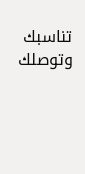تناسبك وتوصلك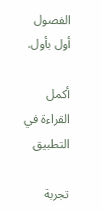الفصول أول بأول.

أكمل القراءة في التطبيق

تجربة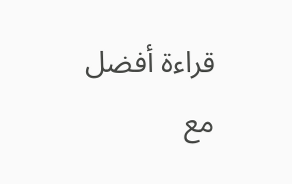قراءة أفضل مع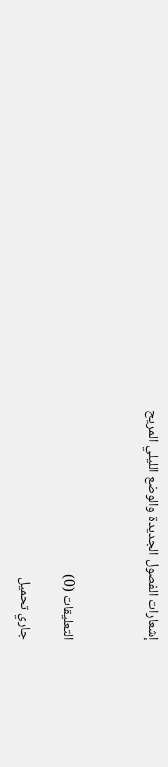إشعارات الفصول الجديدة والوضع الليلي المريح



التعليقات (0)

جاري تحميل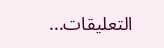التعليقات...